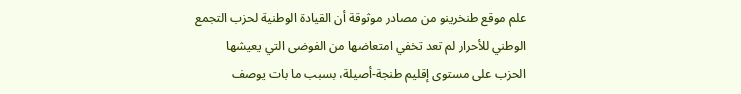علم موقع طنخرينو من مصادر موثوقة أن القيادة الوطنية لحزب التجمع الوطني للأحرار لم تعد تخفي امتعاضها من الفوضى التي يعيشها الحزب على مستوى إقليم طنجة-أصيلة، بسبب ما بات يوصف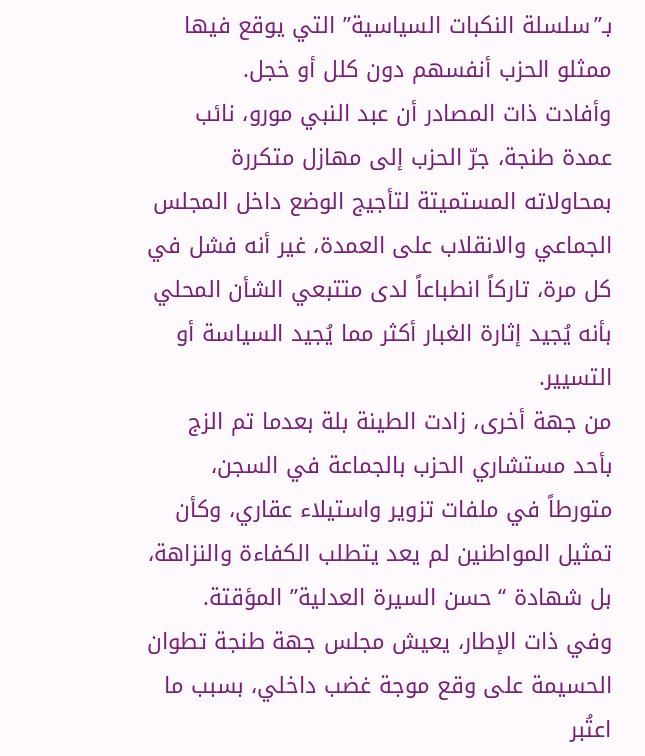بـ”سلسلة النكبات السياسية” التي يوقع فيها ممثلو الحزب أنفسهم دون كلل أو خجل.
وأفادت ذات المصادر أن عبد النبي مورو، نائب عمدة طنجة، جرّ الحزب إلى مهازل متكررة بمحاولاته المستميتة لتأجيج الوضع داخل المجلس الجماعي والانقلاب على العمدة، غير أنه فشل في كل مرة، تاركاً انطباعاً لدى متتبعي الشأن المحلي بأنه يُجيد إثارة الغبار أكثر مما يُجيد السياسة أو التسيير.
من جهة أخرى، زادت الطينة بلة بعدما تم الزج بأحد مستشاري الحزب بالجماعة في السجن، متورطاً في ملفات تزوير واستيلاء عقاري، وكأن تمثيل المواطنين لم يعد يتطلب الكفاءة والنزاهة، بل شهادة “حسن السيرة العدلية” المؤقتة.
وفي ذات الإطار، يعيش مجلس جهة طنجة تطوان الحسيمة على وقع موجة غضب داخلي، بسبب ما اعتُبر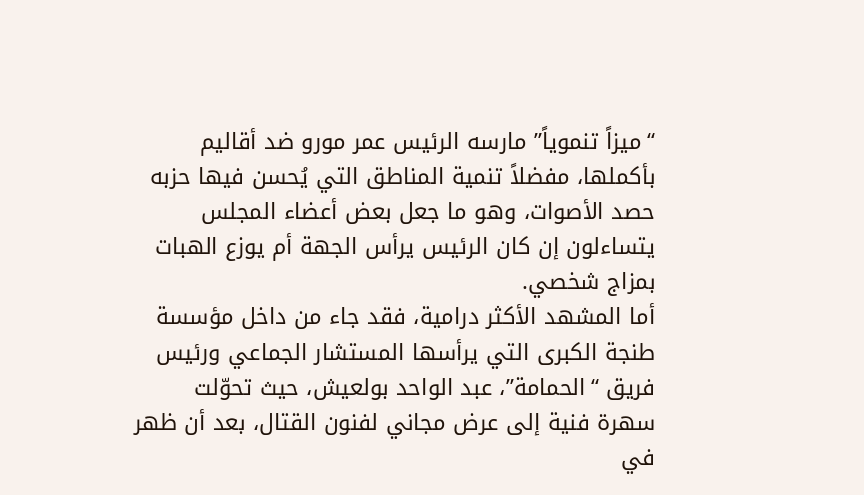“ميزاً تنموياً” مارسه الرئيس عمر مورو ضد أقاليم بأكملها، مفضلاً تنمية المناطق التي يُحسن فيها حزبه حصد الأصوات، وهو ما جعل بعض أعضاء المجلس يتساءلون إن كان الرئيس يرأس الجهة أم يوزع الهبات بمزاج شخصي.
أما المشهد الأكثر درامية، فقد جاء من داخل مؤسسة طنجة الكبرى التي يرأسها المستشار الجماعي ورئيس فريق “الحمامة”، عبد الواحد بولعيش، حيث تحوّلت سهرة فنية إلى عرض مجاني لفنون القتال، بعد أن ظهر في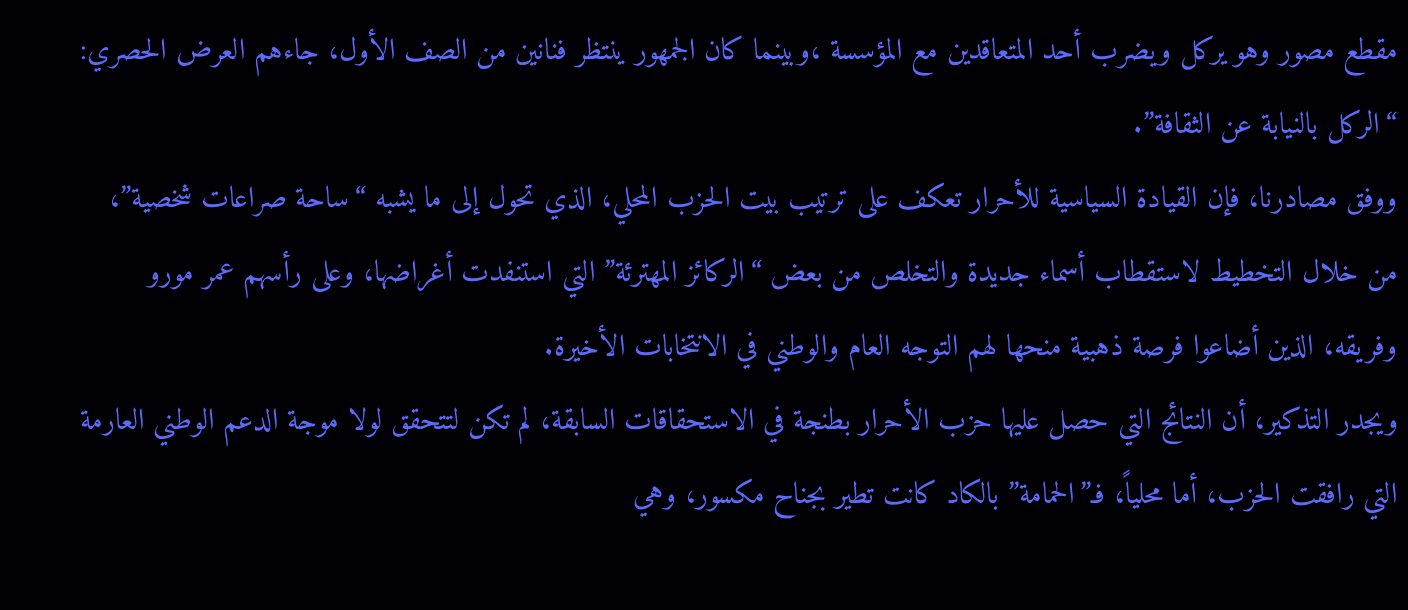مقطع مصور وهو يركل ويضرب أحد المتعاقدين مع المؤسسة ،وبينما كان الجمهور ينتظر فنانين من الصف الأول، جاءهم العرض الحصري: “الركل بالنيابة عن الثقافة”.
ووفق مصادرنا، فإن القيادة السياسية للأحرار تعكف على ترتيب بيت الحزب المحلي، الذي تحول إلى ما يشبه “ساحة صراعات شخصية”، من خلال التخطيط لاستقطاب أسماء جديدة والتخلص من بعض “الركائز المهترئة” التي استنفدت أغراضها، وعلى رأسهم عمر مورو وفريقه، الذين أضاعوا فرصة ذهبية منحها لهم التوجه العام والوطني في الانتخابات الأخيرة.
ويجدر التذكير، أن النتائج التي حصل عليها حزب الأحرار بطنجة في الاستحقاقات السابقة، لم تكن لتتحقق لولا موجة الدعم الوطني العارمة التي رافقت الحزب، أما محلياً، فـ”الحمامة” بالكاد كانت تطير بجناح مكسور، وهي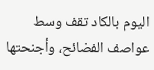اليوم بالكاد تقف وسط عواصف الفضائح، وأجنحتها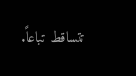تتساقط تباعاً.